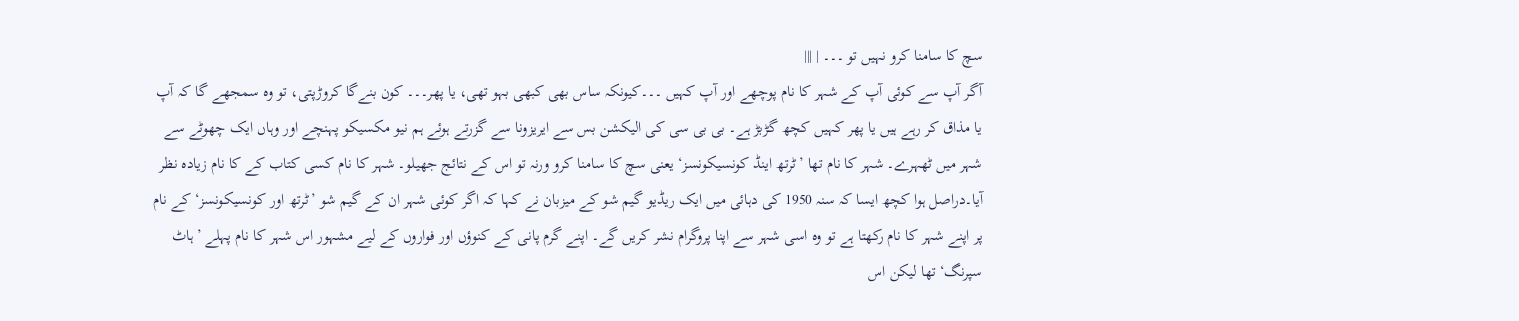سچ کا سامنا کرو نہیں تو ۔۔۔ | |||
آگر آپ سے کوئی آپ کے شہر کا نام پوچھے اور آپ کہیں ۔۔۔کیونکہ ساس بھی کبھی بہو تھی، یا پھر۔۔۔ کون بنےگا کروڑپتی، تو وہ سمجھے گا کہ آپ یا مذاق کر رہے ہیں یا پھر کہیں کچھ گڑبڑ ہے۔ بی بی سی کی الیکشن بس سے ایریزونا سے گزرتے ہوئے ہم نیو مکسیکو پہنچے اور وہاں ایک چھوٹے سے شہر ميں ٹھہرے۔ شہر کا نام تھا ’ٹرتھ اینڈ کونسیکونسز‘ یعنی سچ کا سامنا کرو ورنہ تو اس کے نتائج جھیلو۔ شہر کا نام کسی کتاب کے کا نام زیادہ نظر آیا۔دراصل ہوا کچھ ایسا کہ سنہ 1950 کی دہائی میں ایک ریڈیو گیم شو کے میزبان نے کہا کہ اگر کوئی شہر ان کے گیم شو ’ٹرتھ اور کونسیکونسز‘ کے نام پر اپنے شہر کا نام رکھتا ہے تو وہ اسی شہر سے اپنا پروگرام نشر کریں گے۔ اپنے گرم پانی کے کنوؤں اور فواروں کے لیے مشہور اس شہر کا نام پہلے ’ہاٹ سپرنگ‘ تھا لیکن اس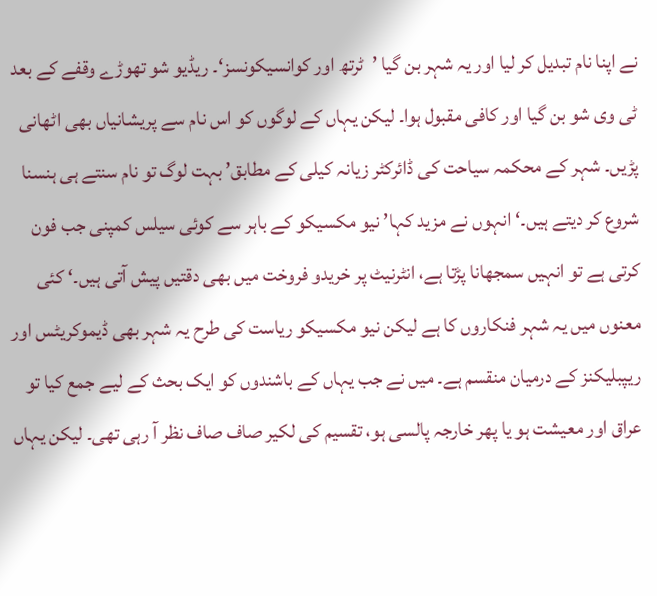نے اپنا نام تبدیل کر لیا اور یہ شہر بن گیا ’ٹرتھ اور کوانسیکونسز‘۔ ریڈیو شو تھوڑے وقفے کے بعد ٹی وی شو بن گیا اور کافی مقبول ہوا۔ لیکن یہاں کے لوگوں کو اس نام سے پریشانیاں بھی اٹھانی پڑیں۔ شہر کے محکمہ سیاحت کی ڈائرکٹر زیانہ کیلی کے مطابق’ بہت لوگ تو نام سنتے ہی ہنسنا شروع کر دیتے ہیں۔‘ انہوں نے مزید کہا’ نیو مکسیکو کے باہر سے کوئی سیلس کمپنی جب فون کرتی ہے تو انہیں سمجھانا پڑتا ہے، انٹرنیٹ پر خریدو فروخت میں بھی دقتیں پیش آتی ہیں۔‘ کئی معنوں میں یہ شہر فنکاروں کا ہے لیکن نیو مکسیکو ریاست کی طرح یہ شہر بھی ڈیموکریٹس اور ریپبلیکنز کے درمیان منقسم ہے۔ میں نے جب یہاں کے باشندوں کو ایک بحث کے لیے جمع کیا تو عراق اور معیشت ہو یا پھر خارجہ پالسی ہو، تقسیم کی لکیر صاف صاف نظر آ رہی تھی۔ لیکن یہاں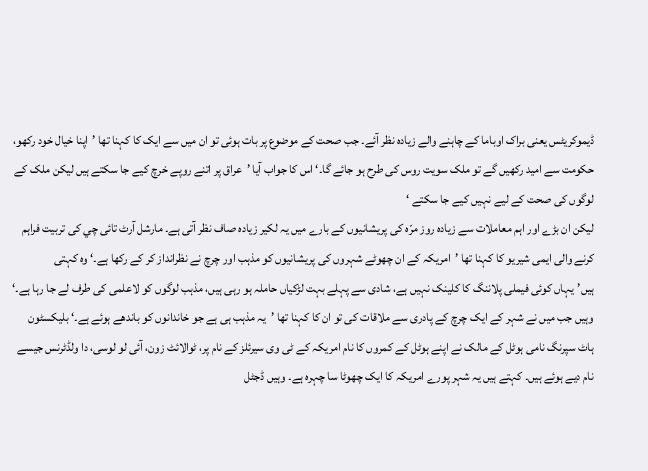ڈیموکریٹس یعنی براک اوباما کے چاہنے والے زیادہ نظر آئے۔ جب صحت کے موضوع پر بات ہوئی تو ان میں سے ایک کا کہنا تھا ’اپنا خیال خود رکھو، حکومت سے امید رکھیں گے تو ملک سویت روس کی طرح ہو جائے گا۔‘ اس کا جواب آيا ’عراق پر اتنے روپے خرچ کیے جا سکتے ہیں لیکن ملک کے لوگوں کی صحت کے لیے نہیں کیے جا سکتے ‘
لیکن ان بڑے اور اہم معاملات سے زیادہ روز مرّہ کی پریشانیوں کے بارے میں یہ لکیر زیادہ صاف نظر آتی ہے۔ مارشل آرٹ تائی چي کی تربیت فراہم کرنے والی ایمی شیریو کا کہنا تھا ’امریکہ کے ان چھوٹے شہروں کی پریشانیوں کو مذہب اور چرچ نے نظرانداز کر کے رکھا ہے۔‘ وہ کہتی ہیں’یہاں کوئی فیملی پلاننگ کا کلینک نہیں ہے، شادی سے پہلے بہت لڑکیاں حاملہ ہو رہی ہیں، مذہب لوگوں کو لاعلمی کی طرف لے جا رہا ہے۔‘ وہيں جب میں نے شہر کے ایک چرچ کے پادری سے ملاقات کی تو ان کا کہنا تھا ’یہ مذہب ہی ہے جو خاندانوں کو باندھے ہوئے ہے۔‘ بلیکسٹون ہاٹ سپرنگ نامی ہوٹل کے مالک نے اپنے ہوٹل کے کمروں کا نام امریکہ کے ٹی وی سیرئلز کے نام پر، ٹوالائٹ زون، آئی لو لوسی، دا ولڈٹرنس جیسے نام دیے ہوئے ہیں۔ کہتے ہیں یہ شہر پورے امریکہ کا ایک چھوٹا سا چہرہ ہے۔ وہيں ڈجٹل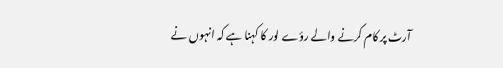آرٹ پر کام کرنے والے رؤے لور کا کہنا ہے کہ انہوں نے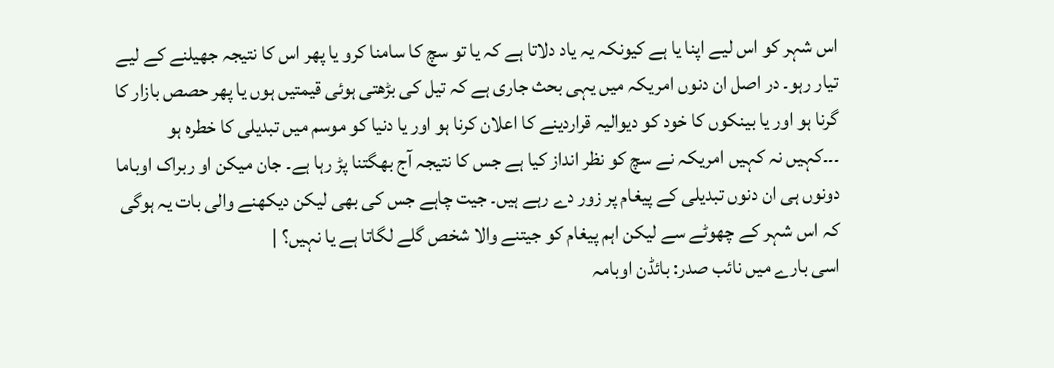اس شہر کو اس لیے اپنا یا ہے کیونکہ یہ یاد دلاتا ہے کہ یا تو سچ کا سامنا کرو یا پھر اس کا نتیجہ جھیلنے کے لیے تیار رہو۔ در اصل ان دنوں امریکہ میں یہی بحث جاری ہے کہ تیل کی بڑھتی ہوئی قیمتیں ہوں یا پھر حصص بازار کا گرنا ہو اور یا بینکوں کا خود کو دیوالیہ قراردینے کا اعلان کرنا ہو اور یا دنیا کو موسم میں تبدیلی کا خطرہ ہو ۔۔۔کہيں نہ کہیں امریکہ نے سچ کو نظر انداز کیا ہے جس کا نتیجہ آج بھگتنا پڑ رہا ہے۔ جان میکن او ربراک اوباما دونوں ہی ان دنوں تبدیلی کے پیغام پر زور دے رہے ہیں۔ جیت چاہے جس کی بھی لیکن دیکھنے والی بات یہ ہوگی کہ اس شہر کے چھوٹے سے لیکن اہم پیغام کو جیتنے والا شخص گلے لگاتا ہے یا نہیں؟ |
اسی بارے میں نائب صدر: بائڈن اوبامہ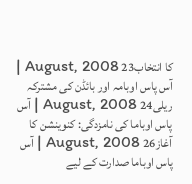کا انتخاب23 August, 2008 | آس پاس اوبامہ اور بائڈن کی مشترکہ ریلی24 August, 2008 | آس پاس اوباما کی نامزدگی: کنوینشن کا آغاز26 August, 2008 | آس پاس اوباما صدارت کے لیے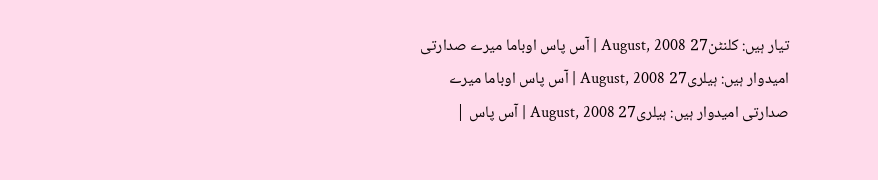تیار ہیں: کلنٹن27 August, 2008 | آس پاس اوباما میرے صدارتی امیدوار ہیں: ہیلری27 August, 2008 | آس پاس اوباما میرے صدارتی امیدوار ہیں: ہیلری27 August, 2008 | آس پاس |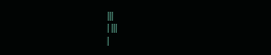|||
| |||
|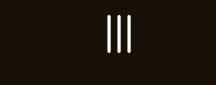|||